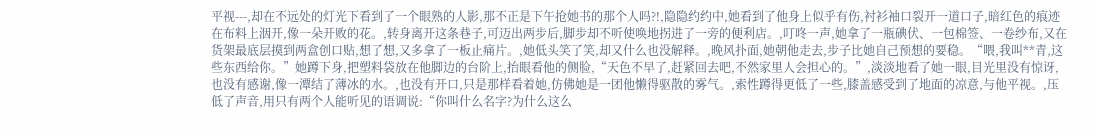平视---,却在不远处的灯光下看到了一个眼熟的人影,那不正是下午抢她书的那个人吗?!,隐隐约约中,她看到了他身上似乎有伤,衬衫袖口裂开一道口子,暗红色的痕迹在布料上洇开,像一朵开败的花。,转身离开这条巷子,可迈出两步后,脚步却不听使唤地拐进了一旁的便利店。,叮咚一声,她拿了一瓶碘伏、一包棉签、一卷纱布,又在货架最底层摸到两盒创口贴,想了想,又多拿了一板止痛片。,她低头笑了笑,却又什么也没解释。,晚风扑面,她朝他走去,步子比她自己预想的要稳。“喂,我叫**青,这些东西给你。”她蹲下身,把塑料袋放在他脚边的台阶上,抬眼看他的侧脸,“天色不早了,赶紧回去吧,不然家里人会担心的。”,淡淡地看了她一眼,目光里没有惊讶,也没有感谢,像一潭结了薄冰的水。,也没有开口,只是那样看着她,仿佛她是一团他懒得驱散的雾气。,索性蹲得更低了一些,膝盖感受到了地面的凉意,与他平视。,压低了声音,用只有两个人能听见的语调说:“你叫什么名字?为什么这么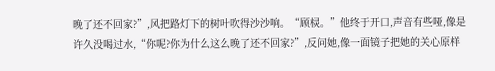晚了还不回家?”,风把路灯下的树叶吹得沙沙响。“顾棂。”他终于开口,声音有些哑,像是许久没喝过水,“你呢?你为什么这么晚了还不回家?”,反问她,像一面镜子把她的关心原样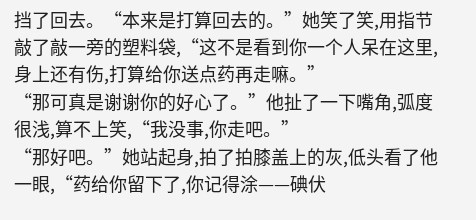挡了回去。“本来是打算回去的。”她笑了笑,用指节敲了敲一旁的塑料袋,“这不是看到你一个人呆在这里,身上还有伤,打算给你送点药再走嘛。”
“那可真是谢谢你的好心了。”他扯了一下嘴角,弧度很浅,算不上笑,“我没事,你走吧。”
“那好吧。”她站起身,拍了拍膝盖上的灰,低头看了他一眼,“药给你留下了,你记得涂——碘伏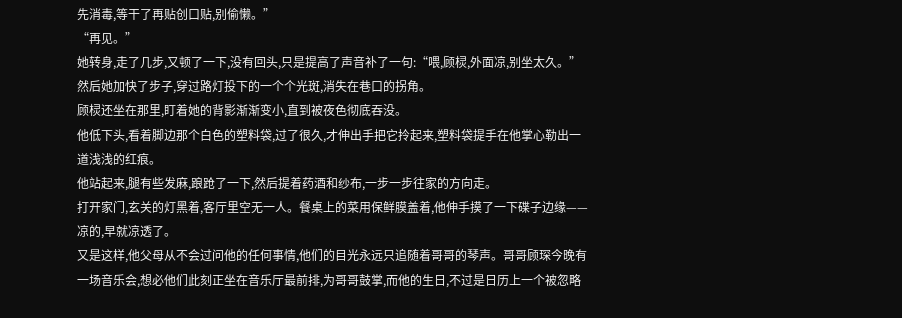先消毒,等干了再贴创口贴,别偷懒。”
“再见。”
她转身,走了几步,又顿了一下,没有回头,只是提高了声音补了一句:“喂,顾棂,外面凉,别坐太久。”
然后她加快了步子,穿过路灯投下的一个个光斑,消失在巷口的拐角。
顾棂还坐在那里,盯着她的背影渐渐变小,直到被夜色彻底吞没。
他低下头,看着脚边那个白色的塑料袋,过了很久,才伸出手把它拎起来,塑料袋提手在他掌心勒出一道浅浅的红痕。
他站起来,腿有些发麻,踉跄了一下,然后提着药酒和纱布,一步一步往家的方向走。
打开家门,玄关的灯黑着,客厅里空无一人。餐桌上的菜用保鲜膜盖着,他伸手摸了一下碟子边缘——凉的,早就凉透了。
又是这样,他父母从不会过问他的任何事情,他们的目光永远只追随着哥哥的琴声。哥哥顾琛今晚有一场音乐会,想必他们此刻正坐在音乐厅最前排,为哥哥鼓掌,而他的生日,不过是日历上一个被忽略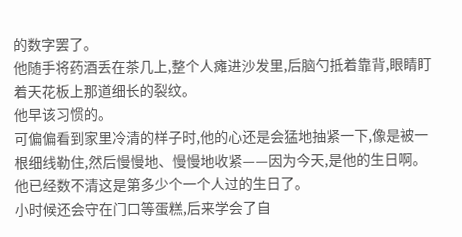的数字罢了。
他随手将药酒丢在茶几上,整个人瘫进沙发里,后脑勺抵着靠背,眼睛盯着天花板上那道细长的裂纹。
他早该习惯的。
可偏偏看到家里冷清的样子时,他的心还是会猛地抽紧一下,像是被一根细线勒住,然后慢慢地、慢慢地收紧——因为今天,是他的生日啊。
他已经数不清这是第多少个一个人过的生日了。
小时候还会守在门口等蛋糕,后来学会了自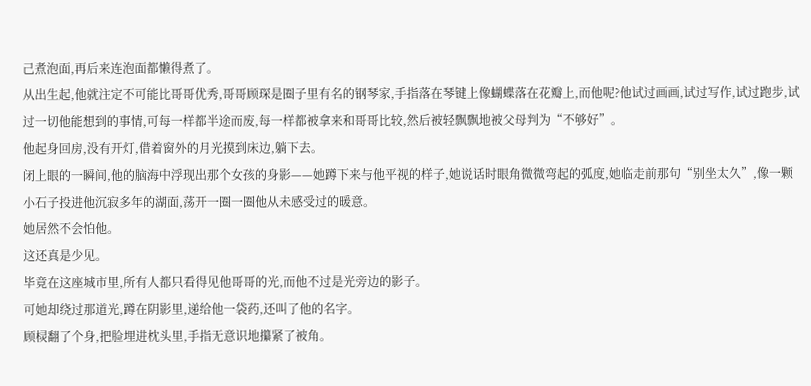己煮泡面,再后来连泡面都懒得煮了。
从出生起,他就注定不可能比哥哥优秀,哥哥顾琛是圈子里有名的钢琴家,手指落在琴键上像蝴蝶落在花瓣上,而他呢?他试过画画,试过写作,试过跑步,试过一切他能想到的事情,可每一样都半途而废,每一样都被拿来和哥哥比较,然后被轻飘飘地被父母判为“不够好”。
他起身回房,没有开灯,借着窗外的月光摸到床边,躺下去。
闭上眼的一瞬间,他的脑海中浮现出那个女孩的身影——她蹲下来与他平视的样子,她说话时眼角微微弯起的弧度,她临走前那句“别坐太久”,像一颗小石子投进他沉寂多年的湖面,荡开一圈一圈他从未感受过的暖意。
她居然不会怕他。
这还真是少见。
毕竟在这座城市里,所有人都只看得见他哥哥的光,而他不过是光旁边的影子。
可她却绕过那道光,蹲在阴影里,递给他一袋药,还叫了他的名字。
顾棂翻了个身,把脸埋进枕头里,手指无意识地攥紧了被角。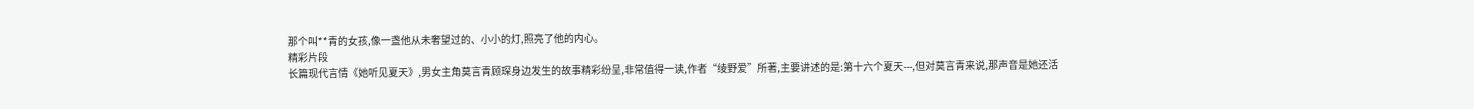那个叫**青的女孩,像一盏他从未奢望过的、小小的灯,照亮了他的内心。
精彩片段
长篇现代言情《她听见夏天》,男女主角莫言青顾琛身边发生的故事精彩纷呈,非常值得一读,作者“绫野爱”所著,主要讲述的是:第十六个夏天---,但对莫言青来说,那声音是她还活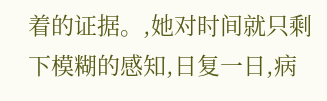着的证据。,她对时间就只剩下模糊的感知,日复一日,病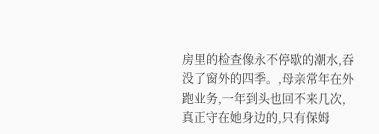房里的检查像永不停歇的潮水,吞没了窗外的四季。,母亲常年在外跑业务,一年到头也回不来几次,真正守在她身边的,只有保姆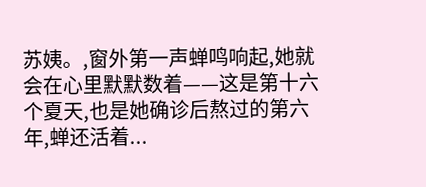苏姨。,窗外第一声蝉鸣响起,她就会在心里默默数着——这是第十六个夏天,也是她确诊后熬过的第六年,蝉还活着...